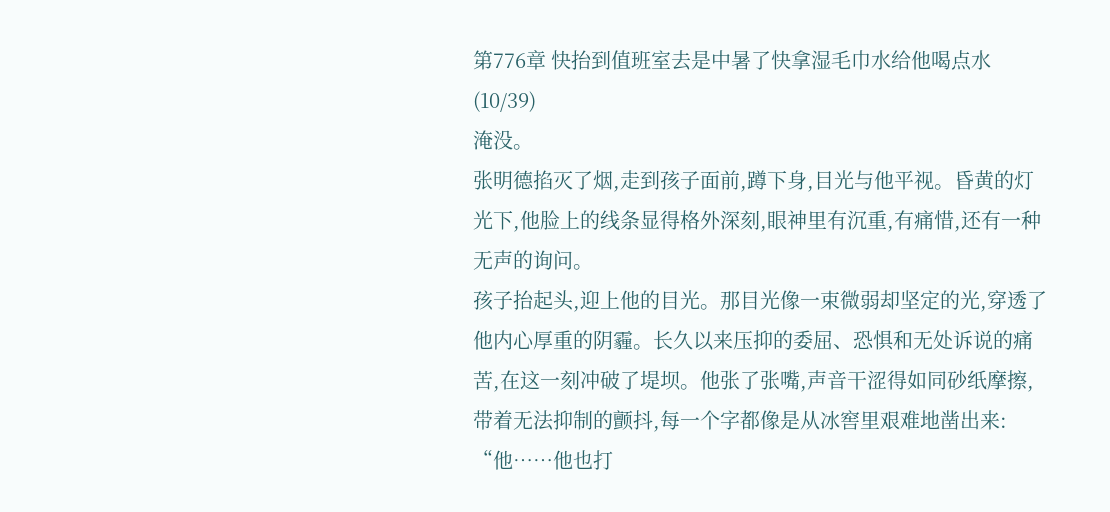第776章 快抬到值班室去是中暑了快拿湿毛巾水给他喝点水(10/39)
淹没。
张明德掐灭了烟,走到孩子面前,蹲下身,目光与他平视。昏黄的灯光下,他脸上的线条显得格外深刻,眼神里有沉重,有痛惜,还有一种无声的询问。
孩子抬起头,迎上他的目光。那目光像一束微弱却坚定的光,穿透了他内心厚重的阴霾。长久以来压抑的委屈、恐惧和无处诉说的痛苦,在这一刻冲破了堤坝。他张了张嘴,声音干涩得如同砂纸摩擦,带着无法抑制的颤抖,每一个字都像是从冰窖里艰难地凿出来:
“他……他也打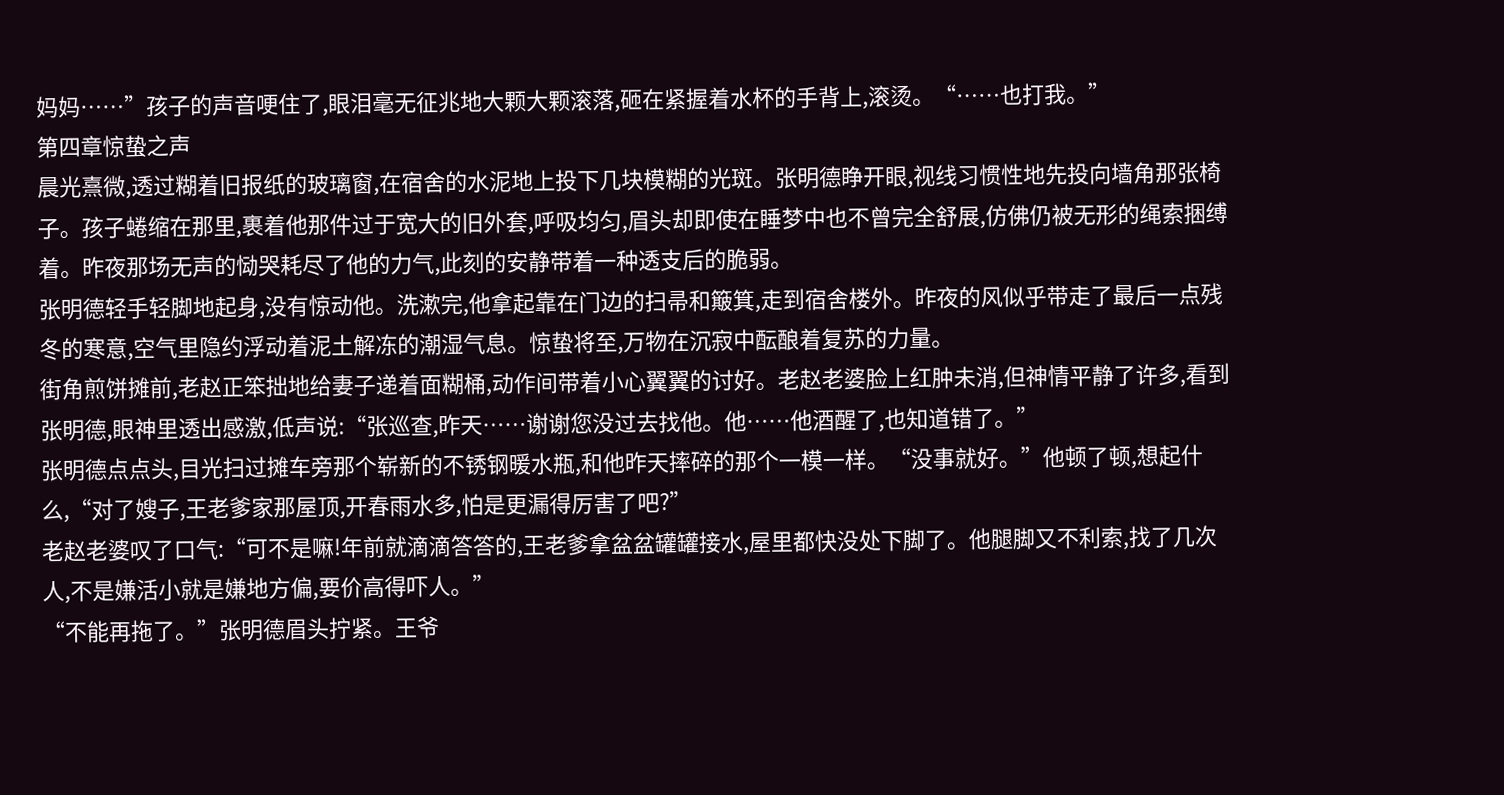妈妈……”孩子的声音哽住了,眼泪毫无征兆地大颗大颗滚落,砸在紧握着水杯的手背上,滚烫。“……也打我。”
第四章惊蛰之声
晨光熹微,透过糊着旧报纸的玻璃窗,在宿舍的水泥地上投下几块模糊的光斑。张明德睁开眼,视线习惯性地先投向墙角那张椅子。孩子蜷缩在那里,裹着他那件过于宽大的旧外套,呼吸均匀,眉头却即使在睡梦中也不曾完全舒展,仿佛仍被无形的绳索捆缚着。昨夜那场无声的恸哭耗尽了他的力气,此刻的安静带着一种透支后的脆弱。
张明德轻手轻脚地起身,没有惊动他。洗漱完,他拿起靠在门边的扫帚和簸箕,走到宿舍楼外。昨夜的风似乎带走了最后一点残冬的寒意,空气里隐约浮动着泥土解冻的潮湿气息。惊蛰将至,万物在沉寂中酝酿着复苏的力量。
街角煎饼摊前,老赵正笨拙地给妻子递着面糊桶,动作间带着小心翼翼的讨好。老赵老婆脸上红肿未消,但神情平静了许多,看到张明德,眼神里透出感激,低声说:“张巡查,昨天……谢谢您没过去找他。他……他酒醒了,也知道错了。”
张明德点点头,目光扫过摊车旁那个崭新的不锈钢暖水瓶,和他昨天摔碎的那个一模一样。“没事就好。”他顿了顿,想起什么,“对了嫂子,王老爹家那屋顶,开春雨水多,怕是更漏得厉害了吧?”
老赵老婆叹了口气:“可不是嘛!年前就滴滴答答的,王老爹拿盆盆罐罐接水,屋里都快没处下脚了。他腿脚又不利索,找了几次人,不是嫌活小就是嫌地方偏,要价高得吓人。”
“不能再拖了。”张明德眉头拧紧。王爷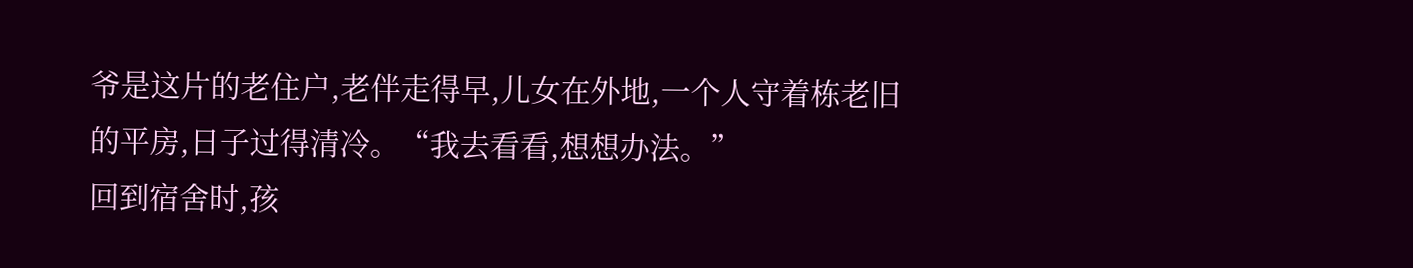爷是这片的老住户,老伴走得早,儿女在外地,一个人守着栋老旧的平房,日子过得清冷。“我去看看,想想办法。”
回到宿舍时,孩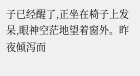子已经醒了,正坐在椅子上发呆,眼神空茫地望着窗外。昨夜倾泻而